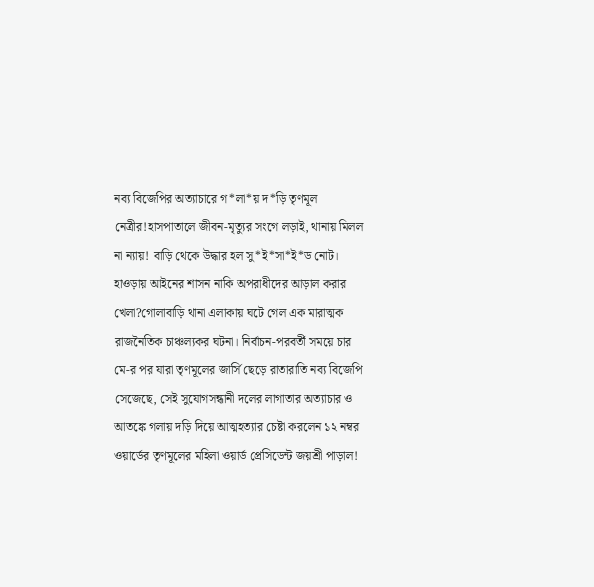নব্য বিজেপির অত্যাচারে গ*লা*য় দ*ড়ি তৃণমূল নেত্রীর!হাসপাতালে জীবন-মৃত্যুর সংগে লড়াই, থানায় মিলল না ন্যায়! বাড়ি থেকে উদ্ধার হল সু*ই*সা*ই*ড নোট।
হাওড়ায় আইনের শাসন নাকি অপরাধীদের আড়াল করার খেলা?গোলাবাড়ি থানা এলাকায় ঘটে গেল এক মারাত্মক রাজনৈতিক চাঞ্চল্যকর ঘটনা। নির্বাচন-পরবর্তী সময়ে চার মে-র পর যারা তৃণমূলের জার্সি ছেড়ে রাতারাতি নব্য বিজেপি সেজেছে, সেই সুযোগসন্ধানী দলের লাগাতার অত্যাচার ও আতঙ্কে গলায় দড়ি দিয়ে আত্মহত্যার চেষ্টা করলেন ১২ নম্বর ওয়ার্ডের তৃণমূলের মহিলা ওয়ার্ড প্রেসিডেন্ট জয়শ্রী পাড়াল!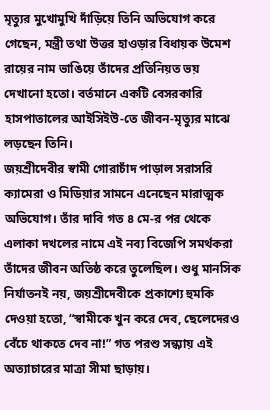মৃত্যুর মুখোমুখি দাঁড়িয়ে তিনি অভিযোগ করে গেছেন, মন্ত্রী তথা উত্তর হাওড়ার বিধায়ক উমেশ রায়ের নাম ভাঙিয়ে তাঁদের প্রতিনিয়ত ভয় দেখানো হতো। বর্তমানে একটি বেসরকারি হাসপাতালের আইসিইউ-তে জীবন-মৃত্যুর মাঝে লড়ছেন তিনি।
জয়শ্রীদেবীর স্বামী গোরাচাঁদ পাড়াল সরাসরি ক্যামেরা ও মিডিয়ার সামনে এনেছেন মারাত্মক অভিযোগ। তাঁর দাবি গত ৪ মে-র পর থেকে এলাকা দখলের নামে এই নব্য বিজেপি সমর্থকরা তাঁদের জীবন অতিষ্ঠ করে তুলেছিল। শুধু মানসিক নির্যাতনই নয়, জয়শ্রীদেবীকে প্রকাশ্যে হুমকি দেওয়া হতো, “স্বামীকে খুন করে দেব, ছেলেদেরও বেঁচে থাকতে দেব না!” গত পরশু সন্ধ্যায় এই অত্যাচারের মাত্রা সীমা ছাড়ায়।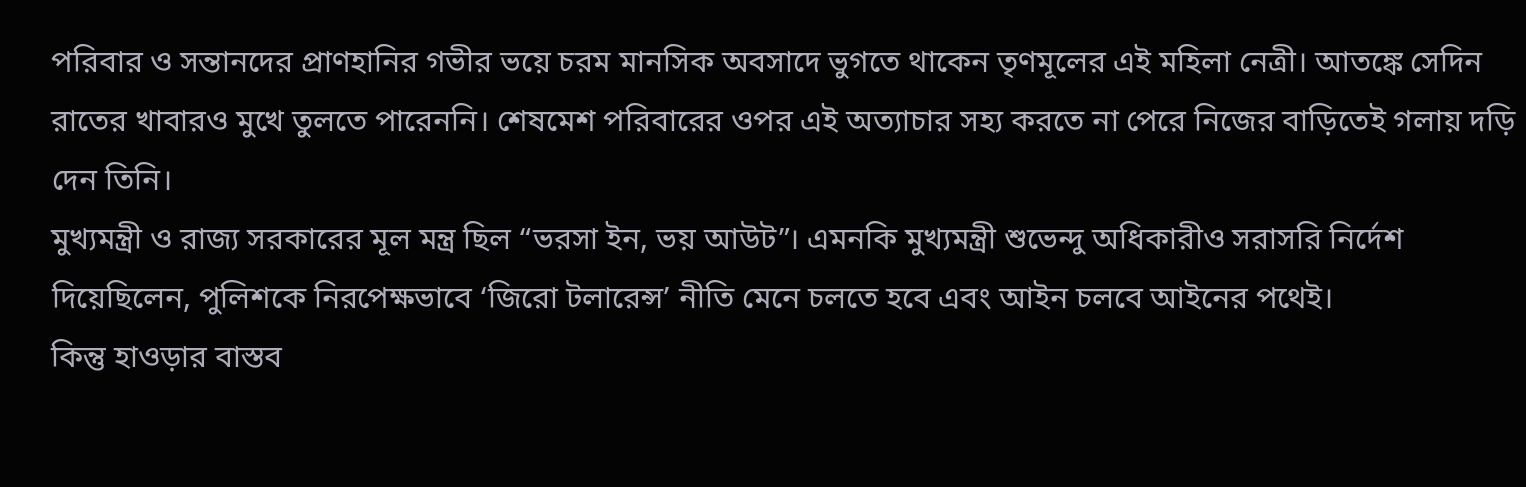পরিবার ও সন্তানদের প্রাণহানির গভীর ভয়ে চরম মানসিক অবসাদে ভুগতে থাকেন তৃণমূলের এই মহিলা নেত্রী। আতঙ্কে সেদিন রাতের খাবারও মুখে তুলতে পারেননি। শেষমেশ পরিবারের ওপর এই অত্যাচার সহ্য করতে না পেরে নিজের বাড়িতেই গলায় দড়ি দেন তিনি।
মুখ্যমন্ত্রী ও রাজ্য সরকারের মূল মন্ত্র ছিল “ভরসা ইন, ভয় আউট”। এমনকি মুখ্যমন্ত্রী শুভেন্দু অধিকারীও সরাসরি নির্দেশ দিয়েছিলেন, পুলিশকে নিরপেক্ষভাবে ‘জিরো টলারেন্স’ নীতি মেনে চলতে হবে এবং আইন চলবে আইনের পথেই।
কিন্তু হাওড়ার বাস্তব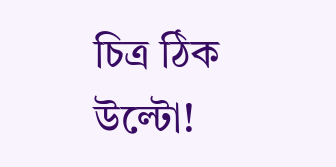চিত্র ঠিক উল্টো!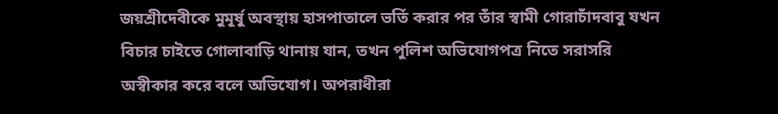জয়শ্রীদেবীকে মুমূর্ষু অবস্থায় হাসপাতালে ভর্তি করার পর তাঁর স্বামী গোরাচাঁদবাবু যখন বিচার চাইতে গোলাবাড়ি থানায় যান, তখন পুলিশ অভিযোগপত্র নিতে সরাসরি অস্বীকার করে বলে অভিযোগ। অপরাধীরা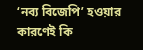‘নব্য বিজেপি’ হওয়ার কারণেই কি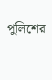পুলিশের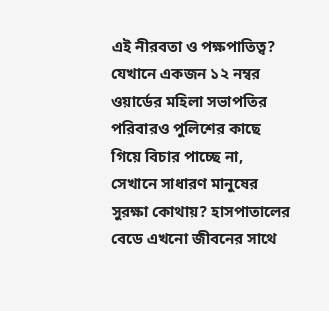এই নীরবতা ও পক্ষপাতিত্ব?
যেখানে একজন ১২ নম্বর ওয়ার্ডের মহিলা সভাপতির পরিবারও পুলিশের কাছে গিয়ে বিচার পাচ্ছে না, সেখানে সাধারণ মানুষের সুরক্ষা কোথায়? হাসপাতালের বেডে এখনো জীবনের সাথে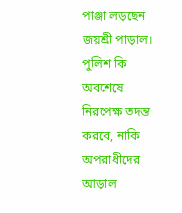পাঞ্জা লড়ছেন জয়শ্রী পাড়াল। পুলিশ কি অবশেষে নিরপেক্ষ তদন্ত করবে, নাকি অপরাধীদের আড়াল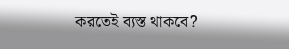করতেই ব্যস্ত থাকবে?